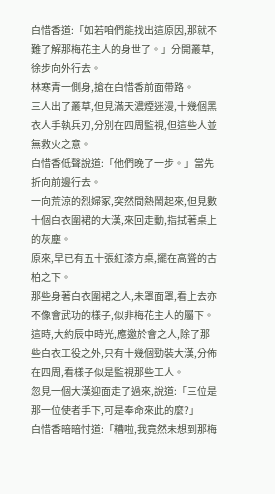白惜香道:「如若咱們能找出這原因,那就不難了解那梅花主人的身世了。」分開叢草,徐步向外行去。
林寒青一側身,搶在白惜香前面帶路。
三人出了叢草,但見滿天濃煙迷漫,十幾個黑衣人手執兵刃,分別在四周監視,但這些人並無救火之意。
白惜香低聲說道:「他們晚了一步。」當先折向前邊行去。
一向荒涼的烈婦冢,突然間熱鬧起來,但見數十個白衣圍裙的大漢,來回走動,指拭著桌上的灰塵。
原來,早已有五十張紅漆方桌,擺在高聳的古柏之下。
那些身著白衣圍裙之人,未罩面罩,看上去亦不像會武功的樣子,似非梅花主人的屬下。
這時,大約辰中時光,應邀於會之人,除了那些白衣工役之外,只有十幾個勁裝大漢,分佈在四周,看樣子似是監視那些工人。
忽見一個大漢迎面走了過來,說道:「三位是那一位使者手下,可是奉命來此的麼?」
白惜香暗暗忖道:「糟啦,我竟然未想到那梅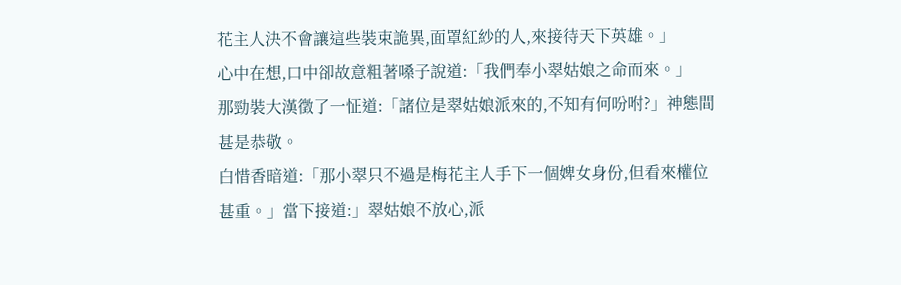花主人決不會讓這些裝束詭異,面罩紅紗的人,來接待天下英雄。」
心中在想,口中卻故意粗著嗓子說道:「我們奉小翠姑娘之命而來。」
那勁裝大漢徵了一怔道:「諸位是翠姑娘派來的,不知有何吩咐?」神態間甚是恭敬。
白惜香暗道:「那小翠只不過是梅花主人手下一個婢女身份,但看來權位甚重。」當下接道:」翠姑娘不放心,派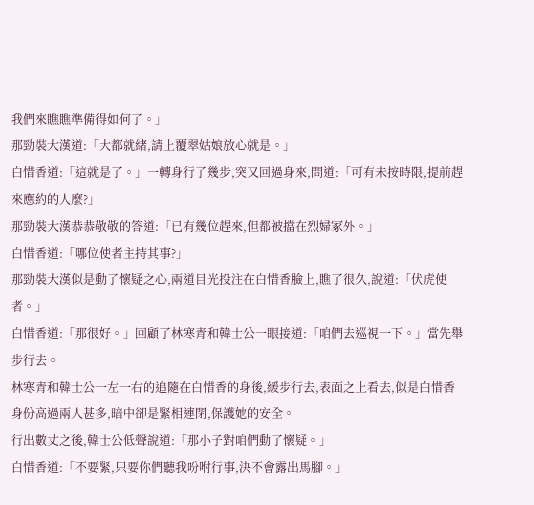我們來瞧瞧準備得如何了。」
那勁裝大漢道:「大都就緒,請上覆翠姑娘放心就是。」
白惜香道:「這就是了。」一轉身行了幾步,突又回過身來,問道:「可有未按時限,提前趕來應約的人麼?」
那勁裝大漢恭恭敬敬的答道:「已有幾位趕來,但都被擋在烈婦冢外。」
白惜香道:「哪位使者主持其事?」
那勁裝大漢似是動了懷疑之心,兩道目光投注在白惜香臉上,瞧了很久,說道:「伏虎使者。」
白惜香道:「那很好。」回顧了林寒青和韓士公一眼接道:「咱們去巡視一下。」當先舉步行去。
林寒青和韓士公一左一右的追隨在白惜香的身後,緩步行去,表面之上看去,似是白惜香身份高過兩人甚多,暗中卻是緊相連閉,保護她的安全。
行出數丈之後,韓士公低聲說道:「那小子對咱們動了懷疑。」
白惜香道:「不要緊,只要你們聽我吩咐行事,決不會露出馬腳。」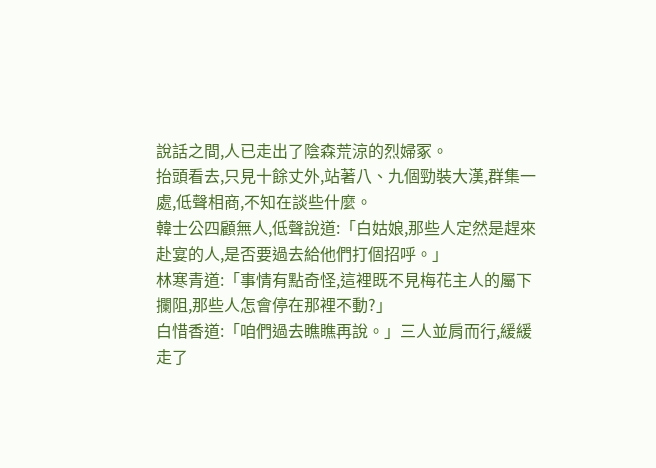說話之間,人已走出了陰森荒涼的烈婦冢。
抬頭看去,只見十餘丈外,站著八、九個勁裝大漢,群集一處,低聲相商,不知在談些什麼。
韓士公四顧無人,低聲說道:「白姑娘,那些人定然是趕來赴宴的人,是否要過去給他們打個招呼。」
林寒青道:「事情有點奇怪,這裡既不見梅花主人的屬下攔阻,那些人怎會停在那裡不動?」
白惜香道:「咱們過去瞧瞧再說。」三人並肩而行,緩緩走了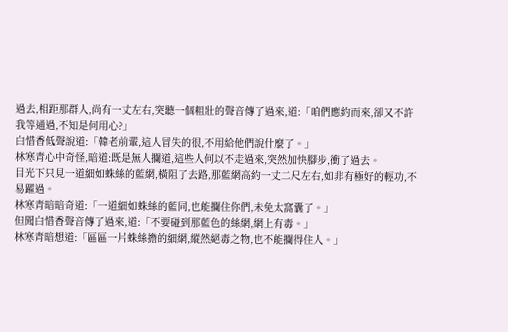過去,相距那群人,尚有一丈左右,突聽一個粗壯的聲音傳了過來,道:「咱們應約而來,卻又不許我等通過,不知是何用心?」
白惜香低聲說道:「韓老前輩,這人冒失的很,不用給他們說什麼了。」
林寒青心中奇怪,暗道:既是無人攔道,這些人何以不走過來,突然加快腳步,衝了過去。
目光下只見一道細如蛛絲的藍網,橫阻了去路,那藍網高約一丈二尺左右,如非有極好的輕功,不易躍過。
林寒青暗暗奇道:「一道細如蛛絲的藍同,也能攔住你們,未免太窩囊了。」
但聞白惜香聲音傳了過來,道:「不要碰到那藍色的絲網,網上有毒。」
林寒青暗想道:「區區一片蛛絲擔的細網,縱然絕毒之物,也不能攔得住人。」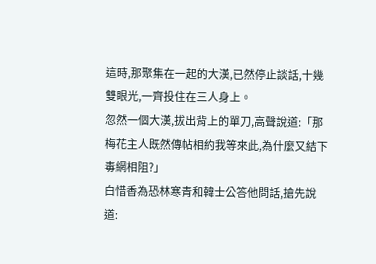這時,那聚集在一起的大漢,已然停止談話,十幾雙眼光,一齊投住在三人身上。
忽然一個大漢,拔出背上的單刀,高聲說道:「那梅花主人既然傳帖相約我等來此,為什麼又結下毒網相阻?」
白惜香為恐林寒青和韓士公答他問話,搶先說道: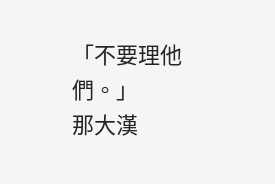「不要理他們。」
那大漢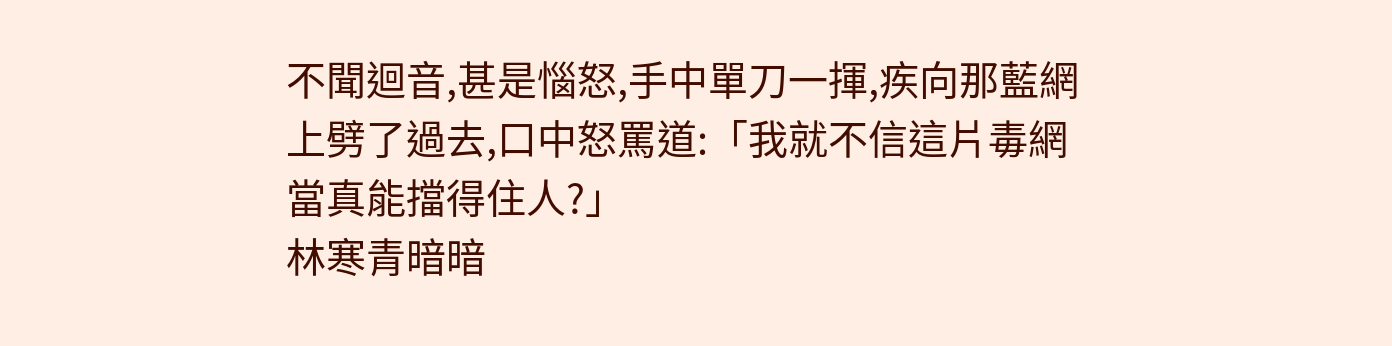不聞迴音,甚是惱怒,手中單刀一揮,疾向那藍網上劈了過去,口中怒罵道:「我就不信這片毒網當真能擋得住人?」
林寒青暗暗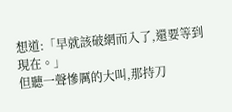想道:「早就該破網而入了,還要等到現在。」
但聽一聲慘厲的大叫,那持刀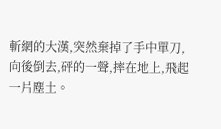斬網的大漢,突然棄掉了手中單刀,向後倒去,砰的一聲,摔在地上,飛起一片塵土。